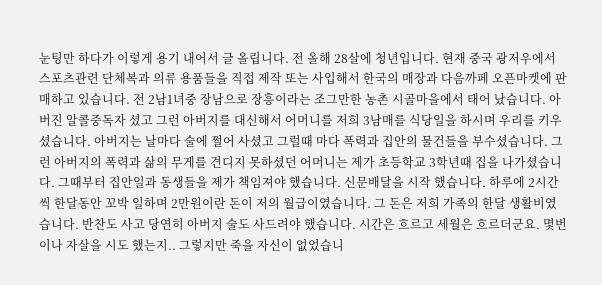눈팅만 하다가 이렇게 용기 내어서 글 올립니다. 전 올해 28살에 청년입니다. 현재 중국 광저우에서 스포츠관련 단체복과 의류 용품들을 직접 제작 또는 사입해서 한국의 매장과 다음까페 오픈마켓에 판매하고 있습니다. 전 2남1녀중 장남으로 장흥이라는 조그만한 농촌 시골마을에서 태어 났습니다. 아버진 알콜중독자 셨고 그런 아버지를 대신해서 어머니를 저희 3남매를 식당일을 하시며 우리를 키우셨습니다. 아버지는 날마다 술에 쩔어 사셨고 그럴때 마다 폭력과 집안의 물건들을 부수셨습니다. 그런 아버지의 폭력과 삶의 무게를 견디지 못하셨던 어머니는 제가 초등학교 3학년때 집을 나가셨습니다. 그때부터 집안일과 동생들을 제가 책임져야 했습니다. 신문배달을 시작 했습니다. 하루에 2시간씩 한달동안 꼬박 일하며 2만원이란 돈이 저의 월급이였습니다. 그 돈은 저희 가족의 한달 생활비였습니다. 반찬도 사고 당연히 아버지 술도 사드려야 했습니다. 시간은 흐르고 세월은 흐르더군요. 몇번이나 자살을 시도 했는지.. 그렇지만 죽을 자신이 없었습니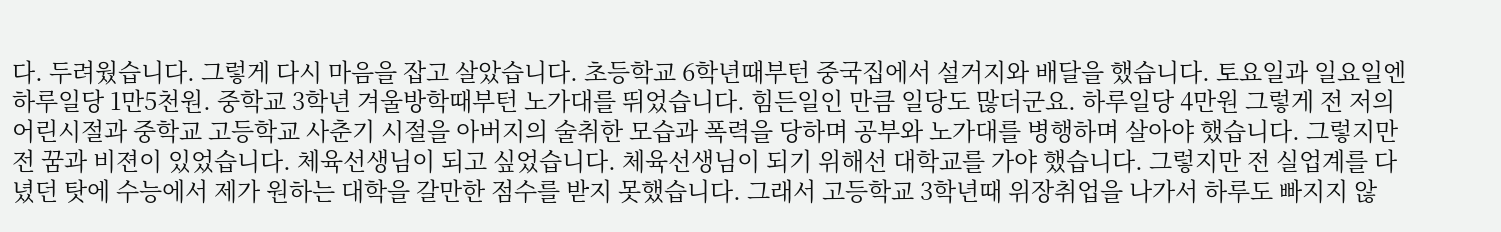다. 두려웠습니다. 그렇게 다시 마음을 잡고 살았습니다. 초등학교 6학년때부턴 중국집에서 설거지와 배달을 했습니다. 토요일과 일요일엔 하루일당 1만5천원. 중학교 3학년 겨울방학때부턴 노가대를 뛰었습니다. 힘든일인 만큼 일당도 많더군요. 하루일당 4만원 그렇게 전 저의 어린시절과 중학교 고등학교 사춘기 시절을 아버지의 술취한 모습과 폭력을 당하며 공부와 노가대를 병행하며 살아야 했습니다. 그렇지만 전 꿈과 비젼이 있었습니다. 체육선생님이 되고 싶었습니다. 체육선생님이 되기 위해선 대학교를 가야 했습니다. 그렇지만 전 실업계를 다녔던 탓에 수능에서 제가 원하는 대학을 갈만한 점수를 받지 못했습니다. 그래서 고등학교 3학년때 위장취업을 나가서 하루도 빠지지 않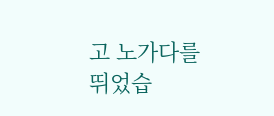고 노가다를 뛰었습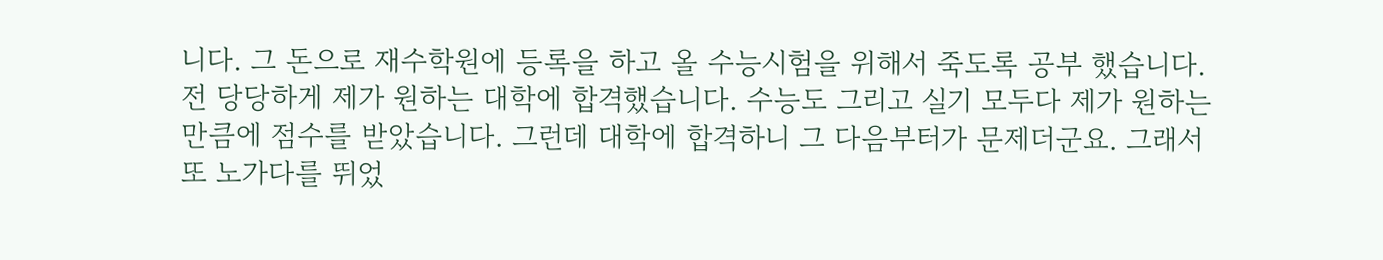니다. 그 돈으로 재수학원에 등록을 하고 올 수능시험을 위해서 죽도록 공부 했습니다. 전 당당하게 제가 원하는 대학에 합격했습니다. 수능도 그리고 실기 모두다 제가 원하는 만큼에 점수를 받았습니다. 그런데 대학에 합격하니 그 다음부터가 문제더군요. 그래서 또 노가다를 뛰었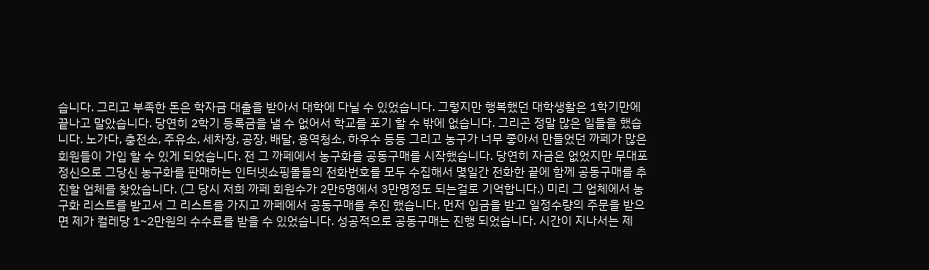습니다. 그리고 부족한 돈은 학자금 대출을 받아서 대학에 다닐 수 있었습니다. 그렇지만 행복했던 대학생활은 1학기만에 끝나고 말았습니다. 당연히 2학기 등록금을 낼 수 없어서 학교를 포기 할 수 밖에 없습니다. 그리곤 정말 많은 일들을 했습니다. 노가다, 충전소, 주유소, 세차장, 공장, 배달, 용역청소, 하우수 등등 그리고 농구가 너무 좋아서 만들었던 까페가 많은 회원들이 가입 할 수 있게 되었습니다. 전 그 까페에서 농구화를 공동구매를 시작했습니다. 당연히 자금은 없었지만 무대포 정신으로 그당신 농구화를 판매하는 인터넷쇼핑몰들의 전화번호를 모두 수집해서 몇일간 전화한 끝에 함께 공동구매를 추진할 업체를 찾았습니다. (그 당시 저희 까페 회원수가 2만5명에서 3만명정도 되는걸로 기억합니다.) 미리 그 업체에서 농구화 리스트를 받고서 그 리스트를 가지고 까페에서 공동구매를 추진 했습니다. 먼저 입금을 받고 일정수량의 주문을 받으면 제가 컬레당 1~2만원의 수수료를 받을 수 있었습니다. 성공적으로 공동구매는 진행 되었습니다. 시간이 지나서는 제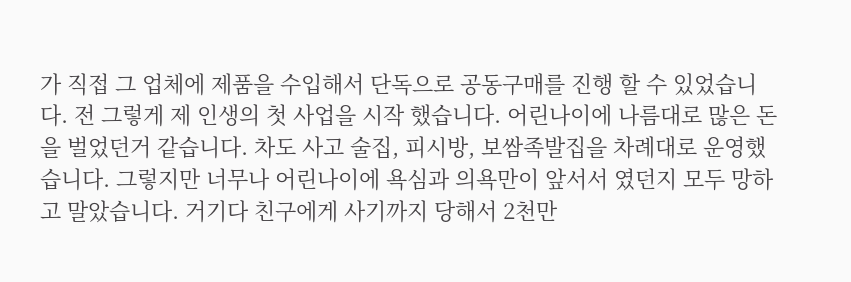가 직접 그 업체에 제품을 수입해서 단독으로 공동구매를 진행 할 수 있었습니다. 전 그렇게 제 인생의 첫 사업을 시작 했습니다. 어린나이에 나름대로 많은 돈을 벌었던거 같습니다. 차도 사고 술집, 피시방, 보쌈족발집을 차례대로 운영했습니다. 그렇지만 너무나 어린나이에 욕심과 의욕만이 앞서서 였던지 모두 망하고 말았습니다. 거기다 친구에게 사기까지 당해서 2천만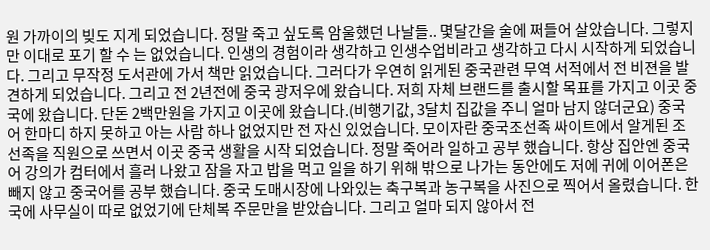원 가까이의 빚도 지게 되었습니다. 정말 죽고 싶도록 암울했던 나날들.. 몇달간을 술에 쩌들어 살았습니다. 그렇지만 이대로 포기 할 수 는 없었습니다. 인생의 경험이라 생각하고 인생수업비라고 생각하고 다시 시작하게 되었습니다. 그리고 무작정 도서관에 가서 책만 읽었습니다. 그러다가 우연히 읽게된 중국관련 무역 서적에서 전 비젼을 발견하게 되었습니다. 그리고 전 2년전에 중국 광저우에 왔습니다. 저희 자체 브랜드를 출시할 목표를 가지고 이곳 중국에 왔습니다. 단돈 2백만원을 가지고 이곳에 왔습니다.(비행기값, 3달치 집값을 주니 얼마 남지 않더군요) 중국어 한마디 하지 못하고 아는 사람 하나 없었지만 전 자신 있었습니다. 모이자란 중국조선족 싸이트에서 알게된 조선족을 직원으로 쓰면서 이곳 중국 생활을 시작 되었습니다. 정말 죽어라 일하고 공부 했습니다. 항상 집안엔 중국어 강의가 컴터에서 흘러 나왔고 잠을 자고 밥을 먹고 일을 하기 위해 밖으로 나가는 동안에도 저에 귀에 이어폰은 빼지 않고 중국어를 공부 했습니다. 중국 도매시장에 나와있는 축구복과 농구복을 사진으로 찍어서 올렸습니다. 한국에 사무실이 따로 없었기에 단체복 주문만을 받았습니다. 그리고 얼마 되지 않아서 전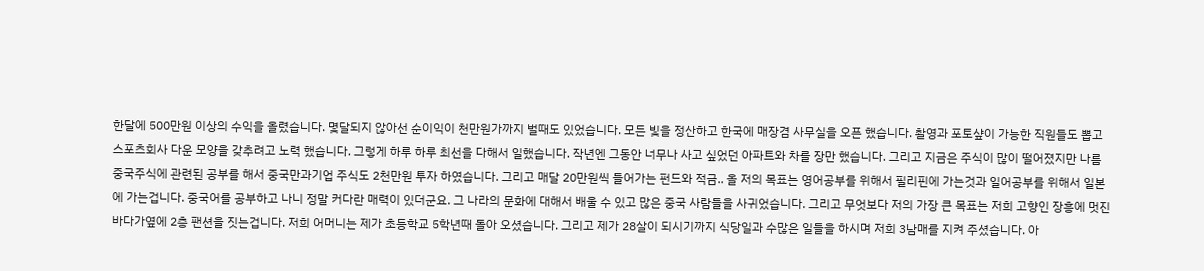한달에 500만원 이상의 수익을 올렸습니다. 몇달되지 않아선 순이익이 천만원가까지 벌때도 있었습니다. 모든 빛을 정산하고 한국에 매장겸 사무실을 오픈 했습니다. 촬영과 포토샾이 가능한 직원들도 뽑고 스포츠회사 다운 모양을 갖추려고 노력 했습니다. 그렇게 하루 하루 최선을 다해서 일했습니다. 작년엔 그동안 너무나 사고 싶었던 아파트와 차를 장만 했습니다. 그리고 지금은 주식이 많이 떨어졌지만 나름 중국주식에 관련된 공부를 해서 중국만과기업 주식도 2천만원 투자 하였습니다. 그리고 매달 20만원씩 들어가는 펀드와 적금.. 올 저의 목표는 영어공부를 위해서 필리핀에 가는것과 일어공부를 위해서 일본에 가는겁니다. 중국어를 공부하고 나니 정말 커다란 매력이 있더군요. 그 나라의 문화에 대해서 배울 수 있고 많은 중국 사람들을 사귀었습니다. 그리고 무엇보다 저의 가장 큰 목표는 저희 고향인 장흥에 멋진바다가옆에 2층 팬션을 짓는겁니다. 저희 어머니는 제가 초등학교 5학년때 돌아 오셨습니다. 그리고 제가 28살이 되시기까지 식당일과 수많은 일들을 하시며 저희 3남매를 지켜 주셨습니다. 아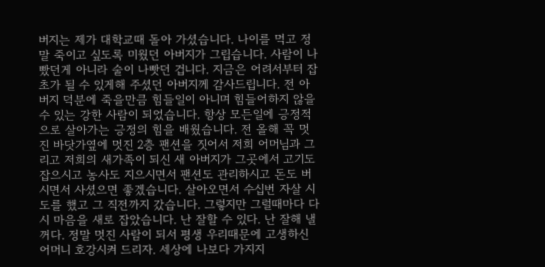버지는 제가 대학교때 돌아 가셨습니다. 나이를 먹고 정말 죽이고 싶도록 미웠던 아버지가 그립습니다. 사람이 나빴던게 아니라 술이 나빳던 겁니다. 지금은 어려서부터 잡초가 될 수 있게해 주셨던 아버지께 감사드립니다. 전 아버지 덕분에 죽을만큼 힘들일이 아니며 힘들어하지 않을 수 있는 강한 사람이 되었습니다. 항상 모든일에 긍정적으로 살아가는 긍정의 힘을 배웠습니다. 전 올해 꼭 멋진 바닷가옆에 멋진 2층 팬션을 짓어서 저희 어머님과 그리고 저희의 새가족이 되신 새 아버지가 그곳에서 고기도 잡으시고 농사도 지으시면서 팬션도 관리하시고 돈도 버시면서 사셨으면 좋겠습니다. 살아오면서 수십번 자살 시도를 했고 그 직전까지 갔습니다. 그렇지만 그럴때마다 다시 마음을 새로 잡았습니다. 난 잘할 수 있다. 난 잘해 낼꺼다. 정말 멋진 사람이 되서 평생 우리때문에 고생하신 어머니 호강시켜 드리자. 세상에 나보다 가지지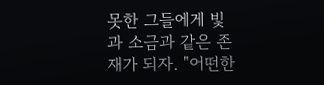못한 그들에게 빛과 소금과 같은 존재가 되자. "어떤한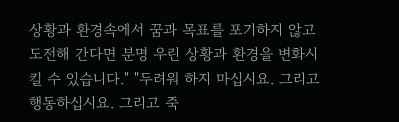상황과 환경속에서 꿈과 목표를 포기하지 않고 도전해 간다면 분명 우린 상황과 환경을 변화시킬 수 있습니다." "두려워 하지 마십시요. 그리고 행동하십시요. 그리고 죽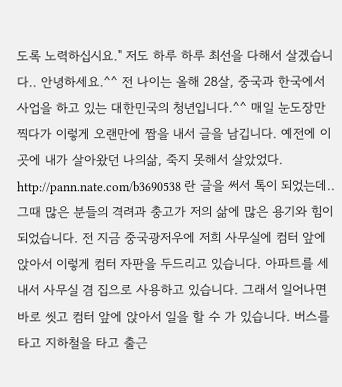도록 노력하십시요." 저도 하루 하루 최선을 다해서 살겠습니다.. 안녕하세요.^^ 전 나이는 올해 28살, 중국과 한국에서 사업을 하고 있는 대한민국의 청년입니다.^^ 매일 눈도장만 찍다가 이렇게 오랜만에 짬을 내서 글을 남깁니다. 예전에 이곳에 내가 살아왔던 나의삶, 죽지 못해서 살았었다. http://pann.nate.com/b3690538 란 글을 써서 톡이 되었는데.. 그때 많은 분들의 격려과 충고가 저의 삶에 많은 용기와 힘이 되었습니다. 전 지금 중국광저우에 저희 사무실에 컴터 앞에 앉아서 이렇게 컴터 자판을 두드리고 있습니다. 아파트를 세내서 사무실 겸 집으로 사용하고 있습니다. 그래서 일어나면 바로 씻고 컴터 앞에 앉아서 일을 할 수 가 있습니다. 버스를 타고 지하철을 타고 출근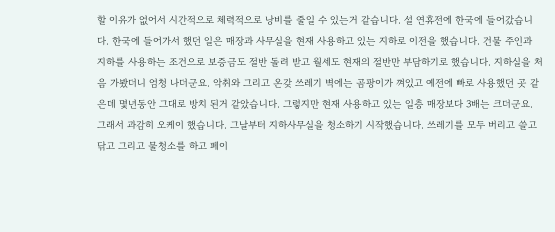할 이유가 없어서 시간적으로 체력적으로 낭비를 줄일 수 있는거 같습니다. 설 연휴전에 한국에 들어갔습니다. 한국에 들어가서 했던 일은 매장과 사무실을 현재 사용하고 있는 지하로 이전을 했습니다. 건물 주인과 지하를 사용하는 조건으로 보증금도 절반 돌려 받고 월세도 현재의 절반만 부담하기로 했습니다. 지하실을 처음 가봤더니 엄청 나더군요. 악취와 그리고 온갖 쓰레기 벽에는 곰팡이가 껴있고 예전에 빠로 사용했던 곳 같은데 몇년동안 그대로 방치 된거 같았습니다. 그렇지만 현재 사용하고 있는 일층 매장보다 3배는 크더군요. 그래서 과감히 오케이 했습니다. 그날부터 지하사무실을 청소하기 시작했습니다. 쓰레기를 모두 버리고 쓸고 닦고 그리고 물청소를 하고 페이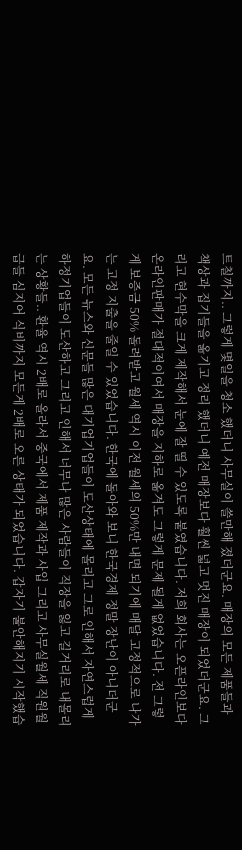트칠까지.. 그렇게 몇일을 청소 했더니 사무실이 쓸만해 졌더군요. 매장의 모든 제품들과 책상과 집기들을 옮기고 정리 했더니 예전 매장보다 훨씬 넓고 멋진 매장이 되었더군요. 그리고 현수막을 크게 제작해서 눈에 잘 띨 수 있도록 붙였습니다. 저희 회사는 오픈라인보다 온라인판매가 절대적이여서 매장을 지하로 옮겨도 그렇게 문제 될게 없었습니다. 전 그렇게 보증금 50% 돌려받고 월세 역시 이전 월세의 50%만 내면 되기에 매달 고정적으로 나가는 고정 지출을 줄일 수 있었습니다. 한국에 돌아와 보니 한국경제 정말 장난이 아니더군요. 모든 뉴스와 신문들 많은 대기업기업들이 도산상태에 몰리고 그로 인해서 자연스럽게 하정기업들이 도산하고 그리고 인해서 너무나 많은 사람들이 직장을 잃고 길거리로 내몰리는 상황들.. 환율 역시 2배로 올라서 중국에서 제품 제작과 사입 그리고 사무실월세 직원월급들 심지어 식비까지 모든게 2배로 오른 상태가 되었습니다. 갑자기 불안해지기 시작했습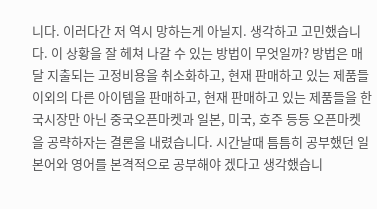니다. 이러다간 저 역시 망하는게 아닐지. 생각하고 고민했습니다. 이 상황을 잘 헤쳐 나갈 수 있는 방법이 무엇일까? 방법은 매달 지출되는 고정비용을 취소화하고, 현재 판매하고 있는 제품들 이외의 다른 아이템을 판매하고, 현재 판매하고 있는 제품들을 한국시장만 아닌 중국오픈마켓과 일본, 미국, 호주 등등 오픈마켓을 공략하자는 결론을 내렸습니다. 시간날때 틈틈히 공부했던 일본어와 영어를 본격적으로 공부해야 겠다고 생각했습니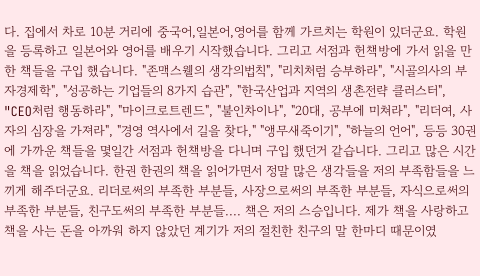다. 집에서 차로 10분 거리에 중국어,일본어,영어를 함께 가르치는 학원이 있더군요. 학원을 등록하고 일본어와 영어를 배우기 시작했습니다. 그리고 서점과 헌책방에 가서 읽을 만한 책들을 구입 했습니다. "존맥스웰의 생각의법칙", "리치처럼 승부하라", "시골의사의 부자경제학", "성공하는 기업들의 8가지 습관", "한국산업과 지역의 생촌전략 클러스터", "CEO처럼 행동하라", "마이크로트렌드", "불인차이나", "20대, 공부에 미쳐라", "리더여, 사자의 심장을 가져라", "경영 역사에서 길을 찾다," "앵무새죽이기", "하늘의 언어", 등등 30권에 가까운 책들을 몇일간 서점과 헌책방을 다니며 구입 했던거 같습니다. 그리고 많은 시간을 책을 읽었습니다. 한권 한권의 책을 읽어가면서 정말 많은 생각들을 저의 부족함들을 느끼게 해주더군요. 리더로써의 부족한 부분들, 사장으로써의 부족한 부분들, 자식으로써의 부족한 부분들, 친구도써의 부족한 부분들.... 책은 저의 스승입니다. 제가 책을 사랑하고 책을 사는 돈을 아까워 하지 않았던 계기가 저의 절친한 친구의 말 한마디 때문이였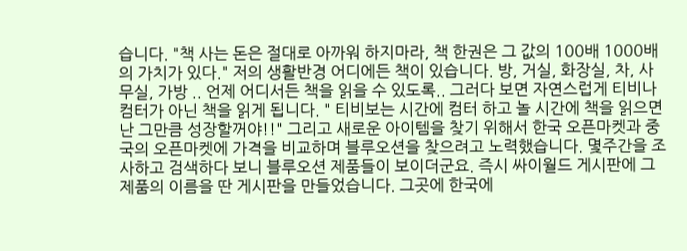습니다. "책 사는 돈은 절대로 아까워 하지마라, 책 한권은 그 값의 100배 1000배의 가치가 있다." 저의 생활반경 어디에든 책이 있습니다. 방, 거실, 화장실, 차, 사무실, 가방 .. 언제 어디서든 책을 읽을 수 있도록.. 그러다 보면 자연스럽게 티비나 컴터가 아닌 책을 읽게 됩니다. " 티비보는 시간에 컴터 하고 놀 시간에 책을 읽으면 난 그만큼 성장할꺼야!!" 그리고 새로운 아이템을 찾기 위해서 한국 오픈마켓과 중국의 오픈마켓에 가격을 비교하며 블루오션을 찾으려고 노력했습니다. 몇주간을 조사하고 검색하다 보니 블루오션 제품들이 보이더군요. 즉시 싸이월드 게시판에 그 제품의 이름을 딴 게시판을 만들었습니다. 그곳에 한국에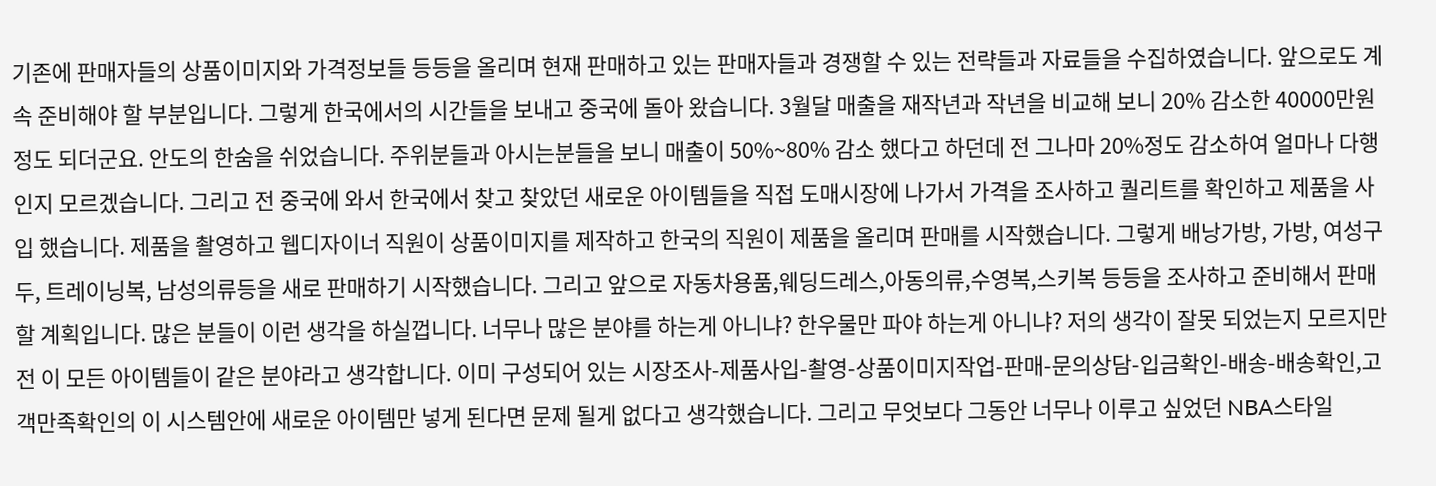기존에 판매자들의 상품이미지와 가격정보들 등등을 올리며 현재 판매하고 있는 판매자들과 경쟁할 수 있는 전략들과 자료들을 수집하였습니다. 앞으로도 계속 준비해야 할 부분입니다. 그렇게 한국에서의 시간들을 보내고 중국에 돌아 왔습니다. 3월달 매출을 재작년과 작년을 비교해 보니 20% 감소한 40000만원정도 되더군요. 안도의 한숨을 쉬었습니다. 주위분들과 아시는분들을 보니 매출이 50%~80% 감소 했다고 하던데 전 그나마 20%정도 감소하여 얼마나 다행인지 모르겠습니다. 그리고 전 중국에 와서 한국에서 찾고 찾았던 새로운 아이템들을 직접 도매시장에 나가서 가격을 조사하고 퀄리트를 확인하고 제품을 사입 했습니다. 제품을 촬영하고 웹디자이너 직원이 상품이미지를 제작하고 한국의 직원이 제품을 올리며 판매를 시작했습니다. 그렇게 배낭가방, 가방, 여성구두, 트레이닝복, 남성의류등을 새로 판매하기 시작했습니다. 그리고 앞으로 자동차용품,웨딩드레스,아동의류,수영복,스키복 등등을 조사하고 준비해서 판매할 계획입니다. 많은 분들이 이런 생각을 하실껍니다. 너무나 많은 분야를 하는게 아니냐? 한우물만 파야 하는게 아니냐? 저의 생각이 잘못 되었는지 모르지만 전 이 모든 아이템들이 같은 분야라고 생각합니다. 이미 구성되어 있는 시장조사-제품사입-촬영-상품이미지작업-판매-문의상담-입금확인-배송-배송확인,고객만족확인의 이 시스템안에 새로운 아이템만 넣게 된다면 문제 될게 없다고 생각했습니다. 그리고 무엇보다 그동안 너무나 이루고 싶었던 NBA스타일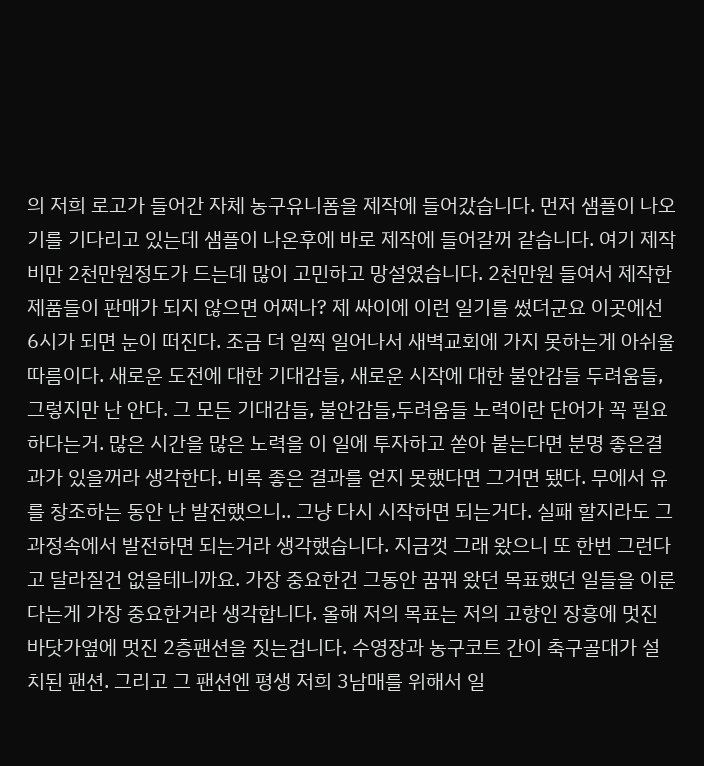의 저희 로고가 들어간 자체 농구유니폼을 제작에 들어갔습니다. 먼저 샘플이 나오기를 기다리고 있는데 샘플이 나온후에 바로 제작에 들어갈꺼 같습니다. 여기 제작비만 2천만원정도가 드는데 많이 고민하고 망설였습니다. 2천만원 들여서 제작한 제품들이 판매가 되지 않으면 어쩌나? 제 싸이에 이런 일기를 썼더군요 이곳에선 6시가 되면 눈이 떠진다. 조금 더 일찍 일어나서 새벽교회에 가지 못하는게 아쉬울 따름이다. 새로운 도전에 대한 기대감들, 새로운 시작에 대한 불안감들 두려움들, 그렇지만 난 안다. 그 모든 기대감들, 불안감들,두려움들 노력이란 단어가 꼭 필요하다는거. 많은 시간을 많은 노력을 이 일에 투자하고 쏟아 붙는다면 분명 좋은결과가 있을꺼라 생각한다. 비록 좋은 결과를 얻지 못했다면 그거면 됐다. 무에서 유를 창조하는 동안 난 발전했으니.. 그냥 다시 시작하면 되는거다. 실패 할지라도 그 과정속에서 발전하면 되는거라 생각했습니다. 지금껏 그래 왔으니 또 한번 그런다고 달라질건 없을테니까요. 가장 중요한건 그동안 꿈꿔 왔던 목표했던 일들을 이룬다는게 가장 중요한거라 생각합니다. 올해 저의 목표는 저의 고향인 장흥에 멋진 바닷가옆에 멋진 2층팬션을 짓는겁니다. 수영장과 농구코트 간이 축구골대가 설치된 팬션. 그리고 그 팬션엔 평생 저희 3남매를 위해서 일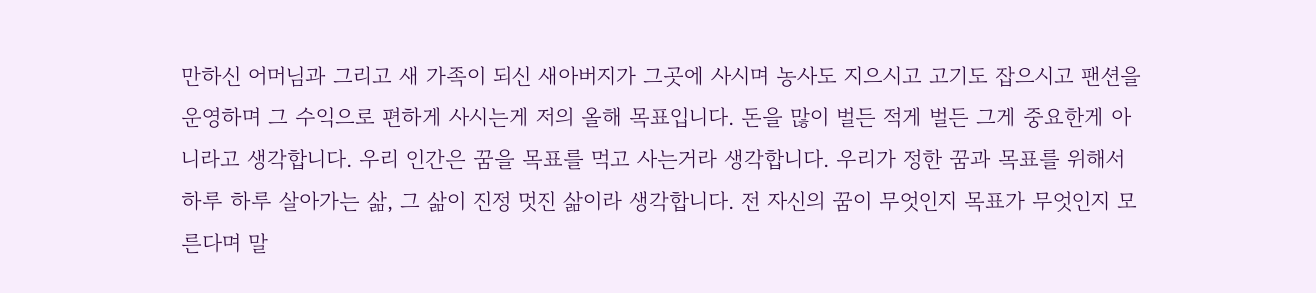만하신 어머님과 그리고 새 가족이 되신 새아버지가 그곳에 사시며 농사도 지으시고 고기도 잡으시고 팬션을 운영하며 그 수익으로 편하게 사시는게 저의 올해 목표입니다. 돈을 많이 벌든 적게 벌든 그게 중요한게 아니라고 생각합니다. 우리 인간은 꿈을 목표를 먹고 사는거라 생각합니다. 우리가 정한 꿈과 목표를 위해서 하루 하루 살아가는 삶, 그 삶이 진정 멋진 삶이라 생각합니다. 전 자신의 꿈이 무엇인지 목표가 무엇인지 모른다며 말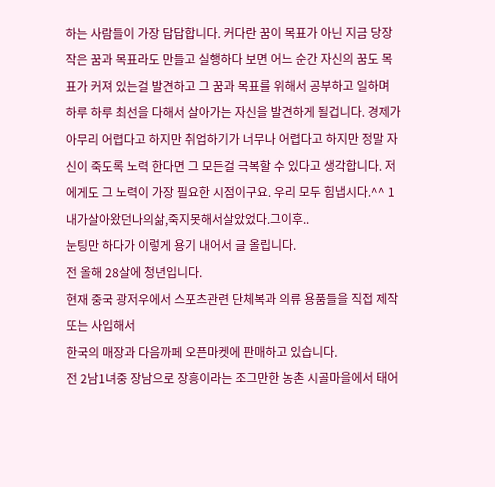하는 사람들이 가장 답답합니다. 커다란 꿈이 목표가 아닌 지금 당장 작은 꿈과 목표라도 만들고 실행하다 보면 어느 순간 자신의 꿈도 목표가 커져 있는걸 발견하고 그 꿈과 목표를 위해서 공부하고 일하며 하루 하루 최선을 다해서 살아가는 자신을 발견하게 될겁니다. 경제가 아무리 어렵다고 하지만 취업하기가 너무나 어렵다고 하지만 정말 자신이 죽도록 노력 한다면 그 모든걸 극복할 수 있다고 생각합니다. 저에게도 그 노력이 가장 필요한 시점이구요. 우리 모두 힘냅시다.^^ 1
내가살아왔던나의삶,죽지못해서살았었다.그이후..
눈팅만 하다가 이렇게 용기 내어서 글 올립니다.
전 올해 28살에 청년입니다.
현재 중국 광저우에서 스포츠관련 단체복과 의류 용품들을 직접 제작 또는 사입해서
한국의 매장과 다음까페 오픈마켓에 판매하고 있습니다.
전 2남1녀중 장남으로 장흥이라는 조그만한 농촌 시골마을에서 태어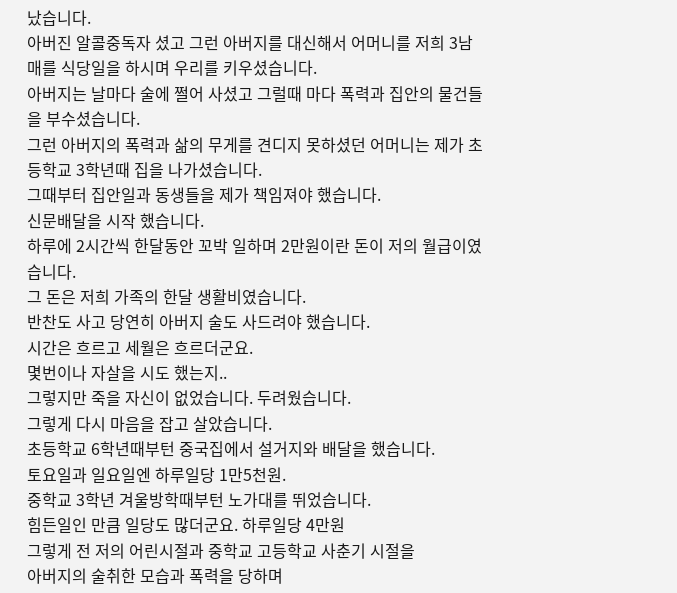났습니다.
아버진 알콜중독자 셨고 그런 아버지를 대신해서 어머니를 저희 3남매를 식당일을 하시며 우리를 키우셨습니다.
아버지는 날마다 술에 쩔어 사셨고 그럴때 마다 폭력과 집안의 물건들을 부수셨습니다.
그런 아버지의 폭력과 삶의 무게를 견디지 못하셨던 어머니는 제가 초등학교 3학년때 집을 나가셨습니다.
그때부터 집안일과 동생들을 제가 책임져야 했습니다.
신문배달을 시작 했습니다.
하루에 2시간씩 한달동안 꼬박 일하며 2만원이란 돈이 저의 월급이였습니다.
그 돈은 저희 가족의 한달 생활비였습니다.
반찬도 사고 당연히 아버지 술도 사드려야 했습니다.
시간은 흐르고 세월은 흐르더군요.
몇번이나 자살을 시도 했는지..
그렇지만 죽을 자신이 없었습니다. 두려웠습니다.
그렇게 다시 마음을 잡고 살았습니다.
초등학교 6학년때부턴 중국집에서 설거지와 배달을 했습니다.
토요일과 일요일엔 하루일당 1만5천원.
중학교 3학년 겨울방학때부턴 노가대를 뛰었습니다.
힘든일인 만큼 일당도 많더군요. 하루일당 4만원
그렇게 전 저의 어린시절과 중학교 고등학교 사춘기 시절을
아버지의 술취한 모습과 폭력을 당하며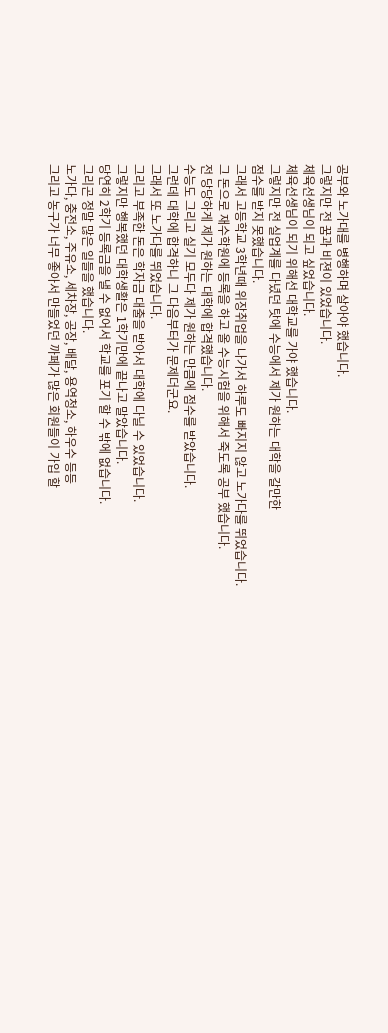공부와 노가대를 병행하며 살아야 했습니다.
그렇지만 전 꿈과 비젼이 있었습니다.
체육선생님이 되고 싶었습니다.
체육선생님이 되기 위해선 대학교를 가야 했습니다.
그렇지만 전 실업계를 다녔던 탓에 수능에서 제가 원하는 대학을 갈만한
점수를 받지 못했습니다.
그래서 고등학교 3학년때 위장취업을 나가서 하루도 빠지지 않고 노가다를 뛰었습니다.
그 돈으로 재수학원에 등록을 하고 올 수능시험을 위해서 죽도록 공부 했습니다.
전 당당하게 제가 원하는 대학에 합격했습니다.
수능도 그리고 실기 모두다 제가 원하는 만큼에 점수를 받았습니다.
그런데 대학에 합격하니 그 다음부터가 문제더군요.
그래서 또 노가다를 뛰었습니다.
그리고 부족한 돈은 학자금 대출을 받아서 대학에 다닐 수 있었습니다.
그렇지만 행복했던 대학생활은 1학기만에 끝나고 말았습니다.
당연히 2학기 등록금을 낼 수 없어서 학교를 포기 할 수 밖에 없습니다.
그리곤 정말 많은 일들을 했습니다.
노가다, 충전소, 주유소, 세차장, 공장, 배달, 용역청소, 하우수 등등
그리고 농구가 너무 좋아서 만들었던 까페가 많은 회원들이 가입 할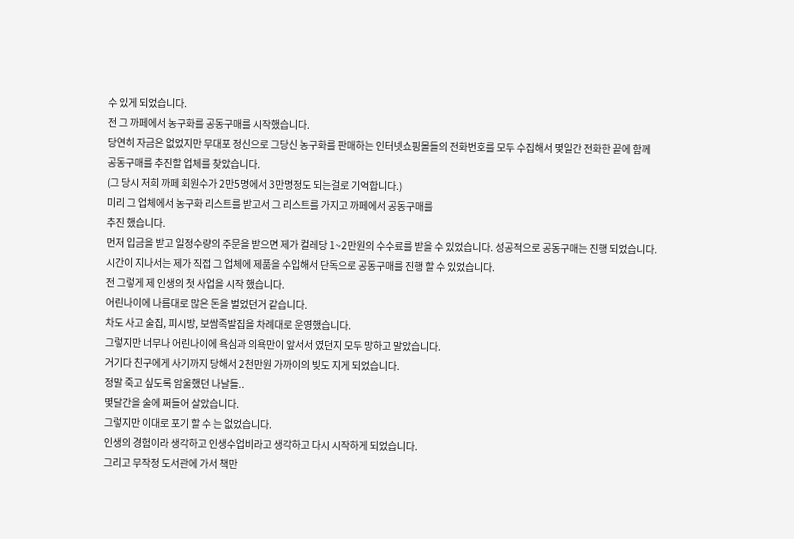수 있게 되었습니다.
전 그 까페에서 농구화를 공동구매를 시작했습니다.
당연히 자금은 없었지만 무대포 정신으로 그당신 농구화를 판매하는 인터넷쇼핑몰들의 전화번호를 모두 수집해서 몇일간 전화한 끝에 함께 공동구매를 추진할 업체를 찾았습니다.
(그 당시 저희 까페 회원수가 2만5명에서 3만명정도 되는걸로 기억합니다.)
미리 그 업체에서 농구화 리스트를 받고서 그 리스트를 가지고 까페에서 공동구매를
추진 했습니다.
먼저 입금을 받고 일정수량의 주문을 받으면 제가 컬레당 1~2만원의 수수료를 받을 수 있었습니다. 성공적으로 공동구매는 진행 되었습니다.
시간이 지나서는 제가 직접 그 업체에 제품을 수입해서 단독으로 공동구매를 진행 할 수 있었습니다.
전 그렇게 제 인생의 첫 사업을 시작 했습니다.
어린나이에 나름대로 많은 돈을 벌었던거 같습니다.
차도 사고 술집, 피시방, 보쌈족발집을 차례대로 운영했습니다.
그렇지만 너무나 어린나이에 욕심과 의욕만이 앞서서 였던지 모두 망하고 말았습니다.
거기다 친구에게 사기까지 당해서 2천만원 가까이의 빚도 지게 되었습니다.
정말 죽고 싶도록 암울했던 나날들..
몇달간을 술에 쩌들어 살았습니다.
그렇지만 이대로 포기 할 수 는 없었습니다.
인생의 경험이라 생각하고 인생수업비라고 생각하고 다시 시작하게 되었습니다.
그리고 무작정 도서관에 가서 책만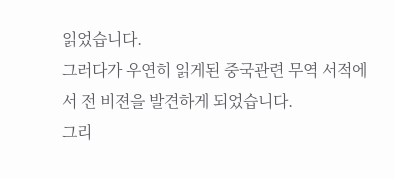읽었습니다.
그러다가 우연히 읽게된 중국관련 무역 서적에서 전 비젼을 발견하게 되었습니다.
그리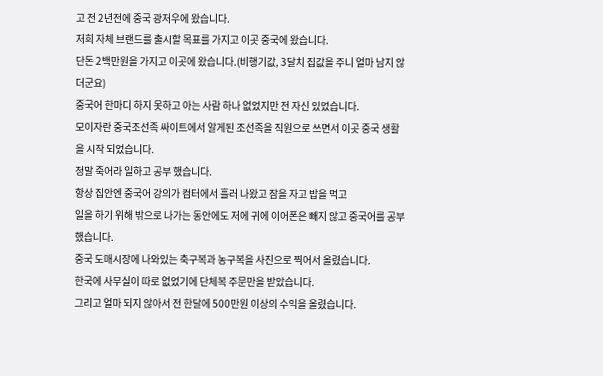고 전 2년전에 중국 광저우에 왔습니다.
저희 자체 브랜드를 출시할 목표를 가지고 이곳 중국에 왔습니다.
단돈 2백만원을 가지고 이곳에 왔습니다.(비행기값, 3달치 집값을 주니 얼마 남지 않더군요)
중국어 한마디 하지 못하고 아는 사람 하나 없었지만 전 자신 있었습니다.
모이자란 중국조선족 싸이트에서 알게된 조선족을 직원으로 쓰면서 이곳 중국 생활을 시작 되었습니다.
정말 죽어라 일하고 공부 했습니다.
항상 집안엔 중국어 강의가 컴터에서 흘러 나왔고 잠을 자고 밥을 먹고
일을 하기 위해 밖으로 나가는 동안에도 저에 귀에 이어폰은 빼지 않고 중국어를 공부 했습니다.
중국 도매시장에 나와있는 축구복과 농구복을 사진으로 찍어서 올렸습니다.
한국에 사무실이 따로 없었기에 단체복 주문만을 받았습니다.
그리고 얼마 되지 않아서 전 한달에 500만원 이상의 수익을 올렸습니다.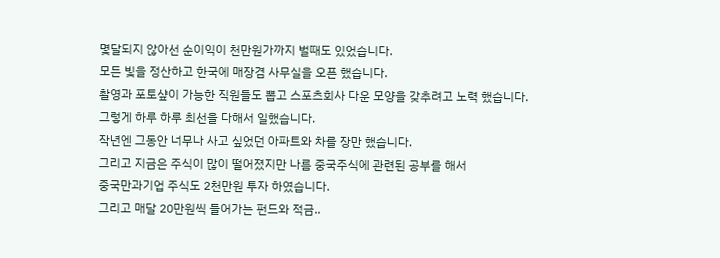몇달되지 않아선 순이익이 천만원가까지 벌때도 있었습니다.
모든 빛을 정산하고 한국에 매장겸 사무실을 오픈 했습니다.
촬영과 포토샾이 가능한 직원들도 뽑고 스포츠회사 다운 모양을 갖추려고 노력 했습니다.
그렇게 하루 하루 최선을 다해서 일했습니다.
작년엔 그동안 너무나 사고 싶었던 아파트와 차를 장만 했습니다.
그리고 지금은 주식이 많이 떨어졌지만 나름 중국주식에 관련된 공부를 해서
중국만과기업 주식도 2천만원 투자 하였습니다.
그리고 매달 20만원씩 들어가는 펀드와 적금..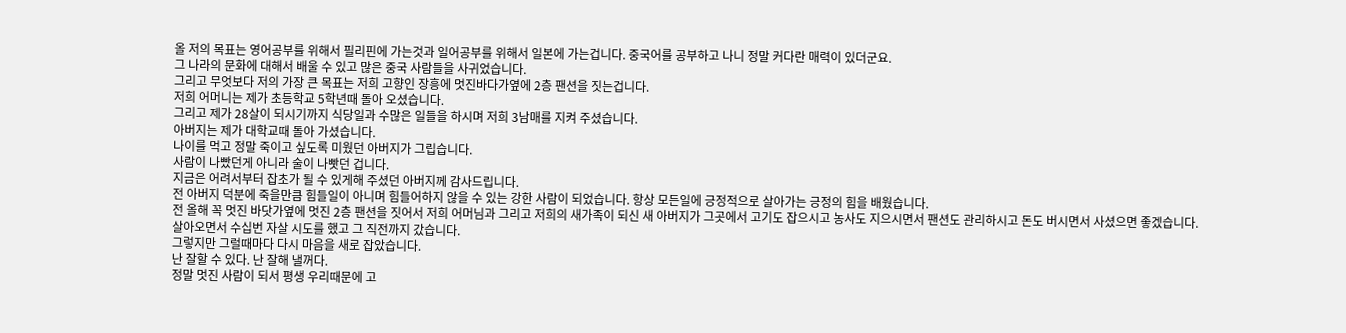올 저의 목표는 영어공부를 위해서 필리핀에 가는것과 일어공부를 위해서 일본에 가는겁니다. 중국어를 공부하고 나니 정말 커다란 매력이 있더군요.
그 나라의 문화에 대해서 배울 수 있고 많은 중국 사람들을 사귀었습니다.
그리고 무엇보다 저의 가장 큰 목표는 저희 고향인 장흥에 멋진바다가옆에 2층 팬션을 짓는겁니다.
저희 어머니는 제가 초등학교 5학년때 돌아 오셨습니다.
그리고 제가 28살이 되시기까지 식당일과 수많은 일들을 하시며 저희 3남매를 지켜 주셨습니다.
아버지는 제가 대학교때 돌아 가셨습니다.
나이를 먹고 정말 죽이고 싶도록 미웠던 아버지가 그립습니다.
사람이 나빴던게 아니라 술이 나빳던 겁니다.
지금은 어려서부터 잡초가 될 수 있게해 주셨던 아버지께 감사드립니다.
전 아버지 덕분에 죽을만큼 힘들일이 아니며 힘들어하지 않을 수 있는 강한 사람이 되었습니다. 항상 모든일에 긍정적으로 살아가는 긍정의 힘을 배웠습니다.
전 올해 꼭 멋진 바닷가옆에 멋진 2층 팬션을 짓어서 저희 어머님과 그리고 저희의 새가족이 되신 새 아버지가 그곳에서 고기도 잡으시고 농사도 지으시면서 팬션도 관리하시고 돈도 버시면서 사셨으면 좋겠습니다.
살아오면서 수십번 자살 시도를 했고 그 직전까지 갔습니다.
그렇지만 그럴때마다 다시 마음을 새로 잡았습니다.
난 잘할 수 있다. 난 잘해 낼꺼다.
정말 멋진 사람이 되서 평생 우리때문에 고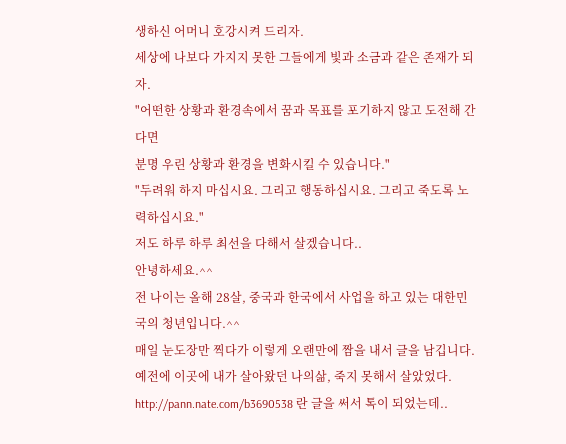생하신 어머니 호강시켜 드리자.
세상에 나보다 가지지 못한 그들에게 빛과 소금과 같은 존재가 되자.
"어떤한 상황과 환경속에서 꿈과 목표를 포기하지 않고 도전해 간다면
분명 우린 상황과 환경을 변화시킬 수 있습니다."
"두려워 하지 마십시요. 그리고 행동하십시요. 그리고 죽도록 노력하십시요."
저도 하루 하루 최선을 다해서 살겠습니다..
안녕하세요.^^
전 나이는 올해 28살, 중국과 한국에서 사업을 하고 있는 대한민국의 청년입니다.^^
매일 눈도장만 찍다가 이렇게 오랜만에 짬을 내서 글을 남깁니다.
예전에 이곳에 내가 살아왔던 나의삶, 죽지 못해서 살았었다. http://pann.nate.com/b3690538 란 글을 써서 톡이 되었는데..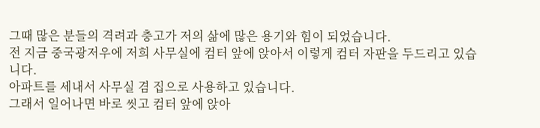그때 많은 분들의 격려과 충고가 저의 삶에 많은 용기와 힘이 되었습니다.
전 지금 중국광저우에 저희 사무실에 컴터 앞에 앉아서 이렇게 컴터 자판을 두드리고 있습니다.
아파트를 세내서 사무실 겸 집으로 사용하고 있습니다.
그래서 일어나면 바로 씻고 컴터 앞에 앉아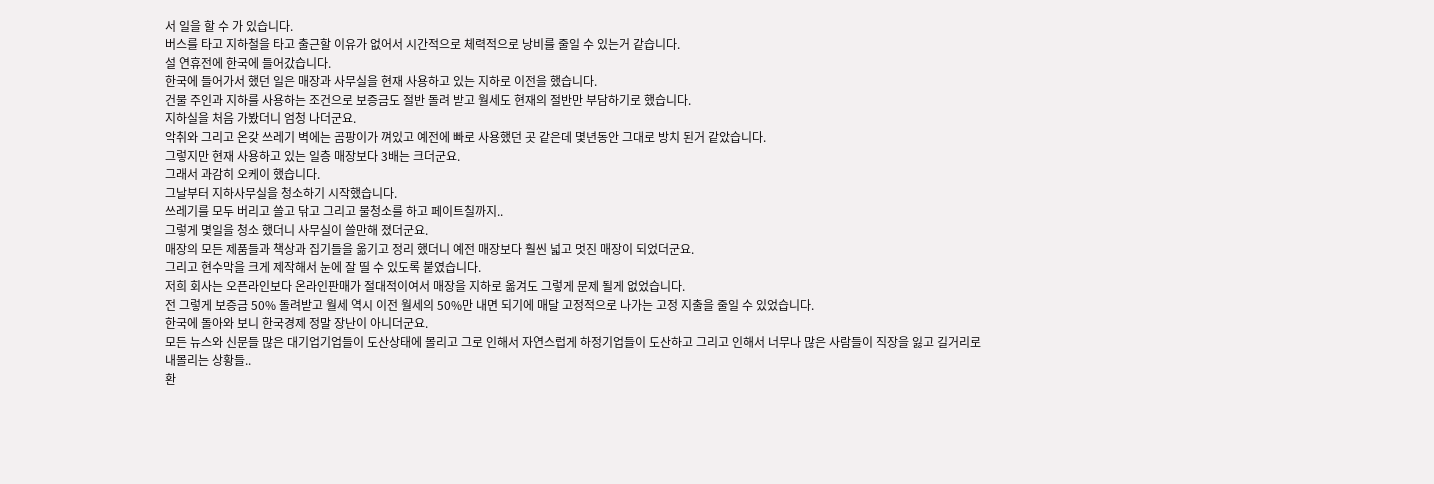서 일을 할 수 가 있습니다.
버스를 타고 지하철을 타고 출근할 이유가 없어서 시간적으로 체력적으로 낭비를 줄일 수 있는거 같습니다.
설 연휴전에 한국에 들어갔습니다.
한국에 들어가서 했던 일은 매장과 사무실을 현재 사용하고 있는 지하로 이전을 했습니다.
건물 주인과 지하를 사용하는 조건으로 보증금도 절반 돌려 받고 월세도 현재의 절반만 부담하기로 했습니다.
지하실을 처음 가봤더니 엄청 나더군요.
악취와 그리고 온갖 쓰레기 벽에는 곰팡이가 껴있고 예전에 빠로 사용했던 곳 같은데 몇년동안 그대로 방치 된거 같았습니다.
그렇지만 현재 사용하고 있는 일층 매장보다 3배는 크더군요.
그래서 과감히 오케이 했습니다.
그날부터 지하사무실을 청소하기 시작했습니다.
쓰레기를 모두 버리고 쓸고 닦고 그리고 물청소를 하고 페이트칠까지..
그렇게 몇일을 청소 했더니 사무실이 쓸만해 졌더군요.
매장의 모든 제품들과 책상과 집기들을 옮기고 정리 했더니 예전 매장보다 훨씬 넓고 멋진 매장이 되었더군요.
그리고 현수막을 크게 제작해서 눈에 잘 띨 수 있도록 붙였습니다.
저희 회사는 오픈라인보다 온라인판매가 절대적이여서 매장을 지하로 옮겨도 그렇게 문제 될게 없었습니다.
전 그렇게 보증금 50% 돌려받고 월세 역시 이전 월세의 50%만 내면 되기에 매달 고정적으로 나가는 고정 지출을 줄일 수 있었습니다.
한국에 돌아와 보니 한국경제 정말 장난이 아니더군요.
모든 뉴스와 신문들 많은 대기업기업들이 도산상태에 몰리고 그로 인해서 자연스럽게 하정기업들이 도산하고 그리고 인해서 너무나 많은 사람들이 직장을 잃고 길거리로 내몰리는 상황들..
환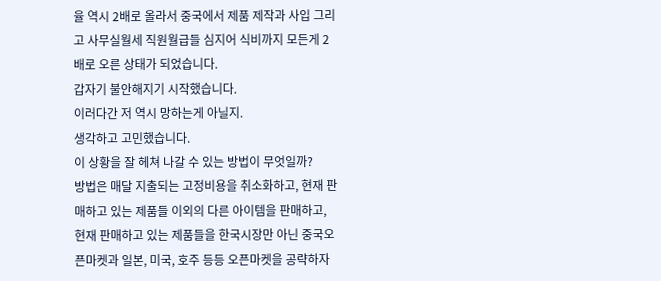율 역시 2배로 올라서 중국에서 제품 제작과 사입 그리고 사무실월세 직원월급들 심지어 식비까지 모든게 2배로 오른 상태가 되었습니다.
갑자기 불안해지기 시작했습니다.
이러다간 저 역시 망하는게 아닐지.
생각하고 고민했습니다.
이 상황을 잘 헤쳐 나갈 수 있는 방법이 무엇일까?
방법은 매달 지출되는 고정비용을 취소화하고, 현재 판매하고 있는 제품들 이외의 다른 아이템을 판매하고, 현재 판매하고 있는 제품들을 한국시장만 아닌 중국오픈마켓과 일본, 미국, 호주 등등 오픈마켓을 공략하자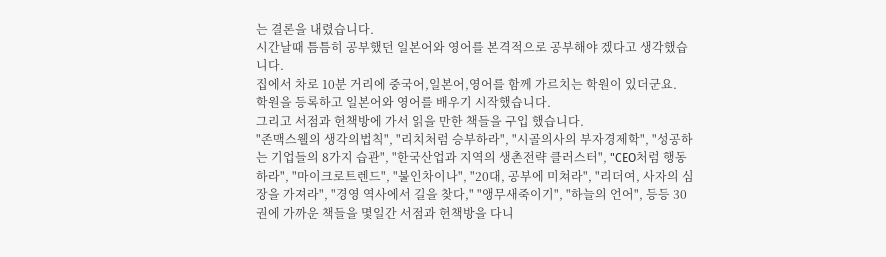는 결론을 내렸습니다.
시간날때 틈틈히 공부했던 일본어와 영어를 본격적으로 공부해야 겠다고 생각했습니다.
집에서 차로 10분 거리에 중국어,일본어,영어를 함께 가르치는 학원이 있더군요.
학원을 등록하고 일본어와 영어를 배우기 시작했습니다.
그리고 서점과 헌책방에 가서 읽을 만한 책들을 구입 했습니다.
"존맥스웰의 생각의법칙", "리치처럼 승부하라", "시골의사의 부자경제학", "성공하는 기업들의 8가지 습관", "한국산업과 지역의 생촌전략 클러스터", "CEO처럼 행동하라", "마이크로트렌드", "불인차이나", "20대, 공부에 미쳐라", "리더여, 사자의 심장을 가져라", "경영 역사에서 길을 찾다," "앵무새죽이기", "하늘의 언어", 등등 30권에 가까운 책들을 몇일간 서점과 헌책방을 다니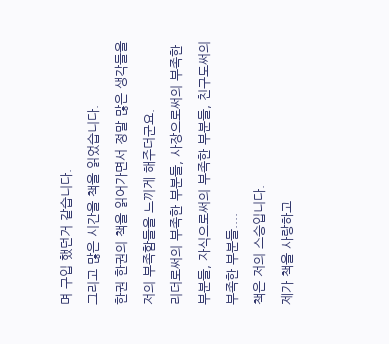며 구입 했던거 같습니다.
그리고 많은 시간을 책을 읽었습니다.
한권 한권의 책을 읽어가면서 정말 많은 생각들을 저의 부족함들을 느끼게 해주더군요.
리더로써의 부족한 부분들, 사장으로써의 부족한 부분들, 자식으로써의 부족한 부분들, 친구도써의 부족한 부분들....
책은 저의 스승입니다.
제가 책을 사랑하고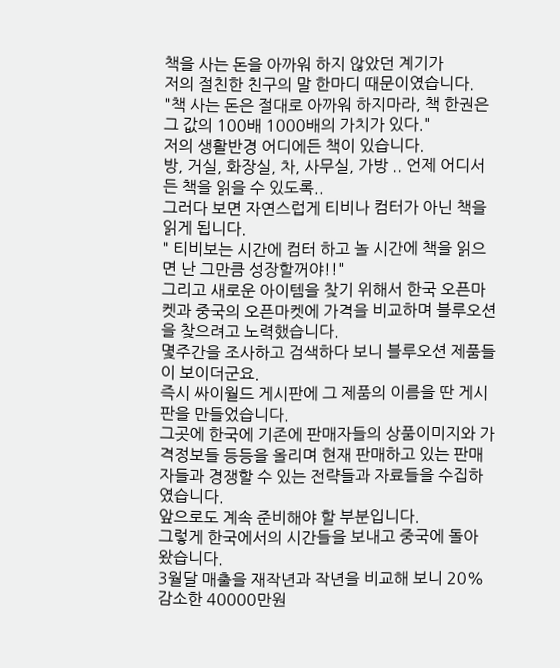책을 사는 돈을 아까워 하지 않았던 계기가
저의 절친한 친구의 말 한마디 때문이였습니다.
"책 사는 돈은 절대로 아까워 하지마라, 책 한권은 그 값의 100배 1000배의 가치가 있다."
저의 생활반경 어디에든 책이 있습니다.
방, 거실, 화장실, 차, 사무실, 가방 .. 언제 어디서든 책을 읽을 수 있도록..
그러다 보면 자연스럽게 티비나 컴터가 아닌 책을 읽게 됩니다.
" 티비보는 시간에 컴터 하고 놀 시간에 책을 읽으면 난 그만큼 성장할꺼야!!"
그리고 새로운 아이템을 찾기 위해서 한국 오픈마켓과 중국의 오픈마켓에 가격을 비교하며 블루오션을 찾으려고 노력했습니다.
몇주간을 조사하고 검색하다 보니 블루오션 제품들이 보이더군요.
즉시 싸이월드 게시판에 그 제품의 이름을 딴 게시판을 만들었습니다.
그곳에 한국에 기존에 판매자들의 상품이미지와 가격정보들 등등을 올리며 현재 판매하고 있는 판매자들과 경쟁할 수 있는 전략들과 자료들을 수집하였습니다.
앞으로도 계속 준비해야 할 부분입니다.
그렇게 한국에서의 시간들을 보내고 중국에 돌아 왔습니다.
3월달 매출을 재작년과 작년을 비교해 보니 20% 감소한 40000만원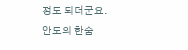정도 되더군요.
안도의 한숨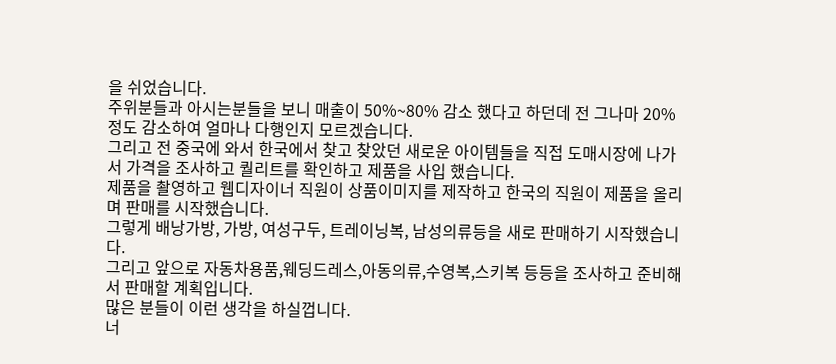을 쉬었습니다.
주위분들과 아시는분들을 보니 매출이 50%~80% 감소 했다고 하던데 전 그나마 20%정도 감소하여 얼마나 다행인지 모르겠습니다.
그리고 전 중국에 와서 한국에서 찾고 찾았던 새로운 아이템들을 직접 도매시장에 나가서 가격을 조사하고 퀄리트를 확인하고 제품을 사입 했습니다.
제품을 촬영하고 웹디자이너 직원이 상품이미지를 제작하고 한국의 직원이 제품을 올리며 판매를 시작했습니다.
그렇게 배낭가방, 가방, 여성구두, 트레이닝복, 남성의류등을 새로 판매하기 시작했습니다.
그리고 앞으로 자동차용품,웨딩드레스,아동의류,수영복,스키복 등등을 조사하고 준비해서 판매할 계획입니다.
많은 분들이 이런 생각을 하실껍니다.
너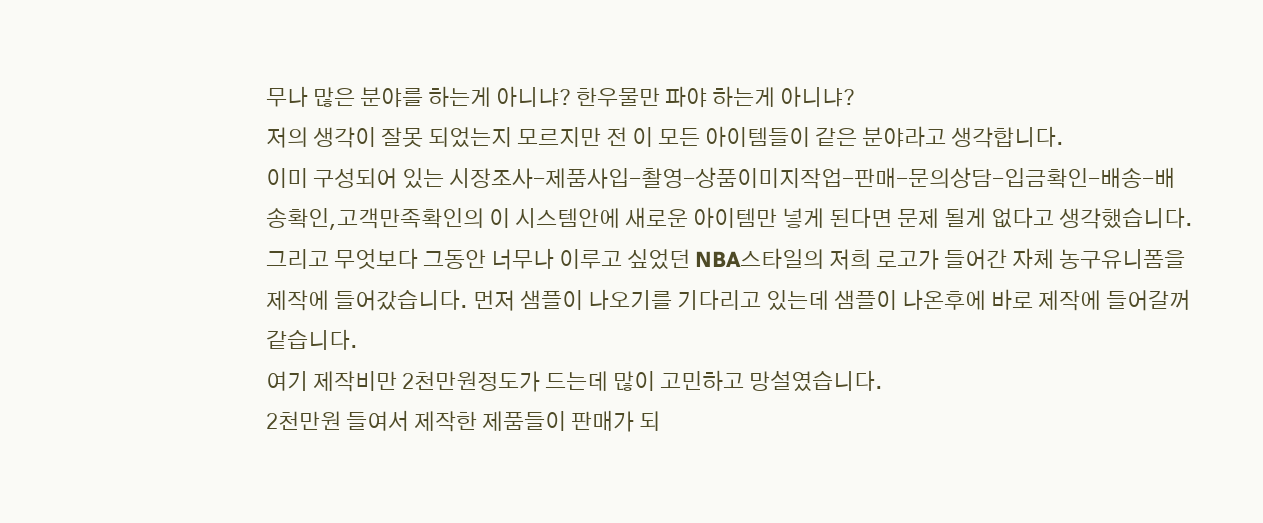무나 많은 분야를 하는게 아니냐? 한우물만 파야 하는게 아니냐?
저의 생각이 잘못 되었는지 모르지만 전 이 모든 아이템들이 같은 분야라고 생각합니다.
이미 구성되어 있는 시장조사-제품사입-촬영-상품이미지작업-판매-문의상담-입금확인-배송-배송확인,고객만족확인의 이 시스템안에 새로운 아이템만 넣게 된다면 문제 될게 없다고 생각했습니다.
그리고 무엇보다 그동안 너무나 이루고 싶었던 NBA스타일의 저희 로고가 들어간 자체 농구유니폼을 제작에 들어갔습니다. 먼저 샘플이 나오기를 기다리고 있는데 샘플이 나온후에 바로 제작에 들어갈꺼 같습니다.
여기 제작비만 2천만원정도가 드는데 많이 고민하고 망설였습니다.
2천만원 들여서 제작한 제품들이 판매가 되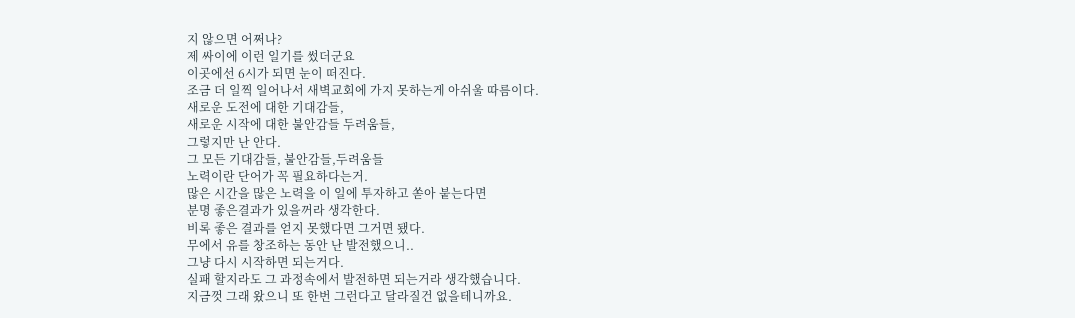지 않으면 어쩌나?
제 싸이에 이런 일기를 썼더군요
이곳에선 6시가 되면 눈이 떠진다.
조금 더 일찍 일어나서 새벽교회에 가지 못하는게 아쉬울 따름이다.
새로운 도전에 대한 기대감들,
새로운 시작에 대한 불안감들 두려움들,
그렇지만 난 안다.
그 모든 기대감들, 불안감들,두려움들
노력이란 단어가 꼭 필요하다는거.
많은 시간을 많은 노력을 이 일에 투자하고 쏟아 붙는다면
분명 좋은결과가 있을꺼라 생각한다.
비록 좋은 결과를 얻지 못했다면 그거면 됐다.
무에서 유를 창조하는 동안 난 발전했으니..
그냥 다시 시작하면 되는거다.
실패 할지라도 그 과정속에서 발전하면 되는거라 생각했습니다.
지금껏 그래 왔으니 또 한번 그런다고 달라질건 없을테니까요.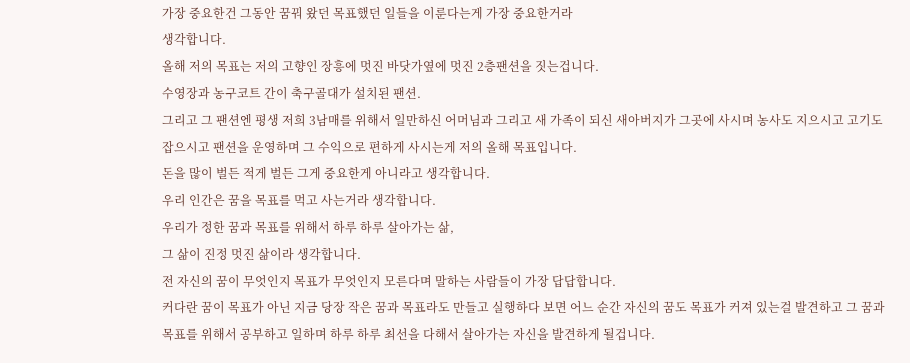가장 중요한건 그동안 꿈꿔 왔던 목표했던 일들을 이룬다는게 가장 중요한거라
생각합니다.
올해 저의 목표는 저의 고향인 장흥에 멋진 바닷가옆에 멋진 2층팬션을 짓는겁니다.
수영장과 농구코트 간이 축구골대가 설치된 팬션.
그리고 그 팬션엔 평생 저희 3남매를 위해서 일만하신 어머님과 그리고 새 가족이 되신 새아버지가 그곳에 사시며 농사도 지으시고 고기도 잡으시고 팬션을 운영하며 그 수익으로 편하게 사시는게 저의 올해 목표입니다.
돈을 많이 벌든 적게 벌든 그게 중요한게 아니라고 생각합니다.
우리 인간은 꿈을 목표를 먹고 사는거라 생각합니다.
우리가 정한 꿈과 목표를 위해서 하루 하루 살아가는 삶,
그 삶이 진정 멋진 삶이라 생각합니다.
전 자신의 꿈이 무엇인지 목표가 무엇인지 모른다며 말하는 사람들이 가장 답답합니다.
커다란 꿈이 목표가 아닌 지금 당장 작은 꿈과 목표라도 만들고 실행하다 보면 어느 순간 자신의 꿈도 목표가 커져 있는걸 발견하고 그 꿈과 목표를 위해서 공부하고 일하며 하루 하루 최선을 다해서 살아가는 자신을 발견하게 될겁니다.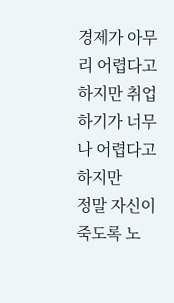경제가 아무리 어렵다고 하지만 취업하기가 너무나 어렵다고 하지만
정말 자신이 죽도록 노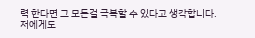력 한다면 그 모든걸 극복할 수 있다고 생각합니다.
저에게도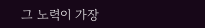그 노력이 가장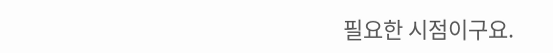필요한 시점이구요.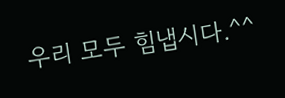우리 모두 힘냅시다.^^